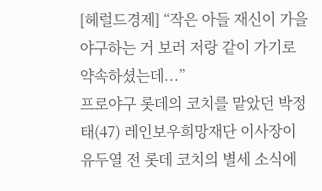[헤럴드경제] “작은 아들 재신이 가을 야구하는 거 보러 저랑 같이 가기로 약속하셨는데...”
프로야구 롯데의 코치를 맡았던 박정태(47) 레인보우희망재단 이사장이 유두열 전 롯데 코치의 별세 소식에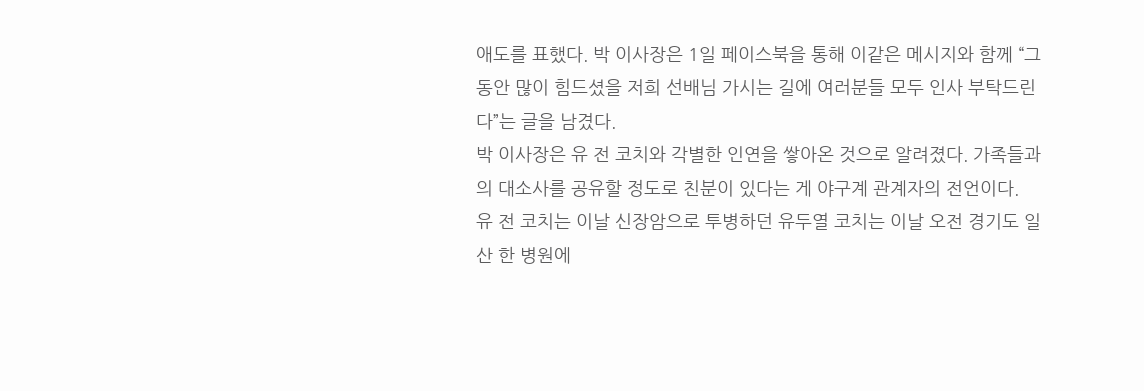애도를 표했다. 박 이사장은 1일 페이스북을 통해 이같은 메시지와 함께 “그동안 많이 힘드셨을 저희 선배님 가시는 길에 여러분들 모두 인사 부탁드린다”는 글을 남겼다.
박 이사장은 유 전 코치와 각별한 인연을 쌓아온 것으로 알려졌다. 가족들과의 대소사를 공유할 정도로 친분이 있다는 게 야구계 관계자의 전언이다.
유 전 코치는 이날 신장암으로 투병하던 유두열 코치는 이날 오전 경기도 일산 한 병원에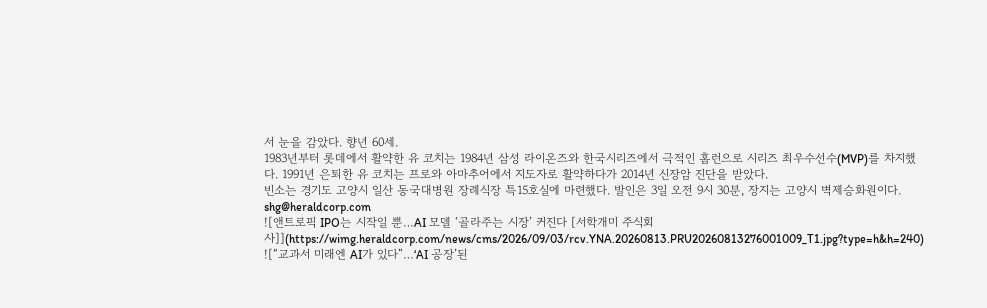서 눈을 감았다. 향년 60세.
1983년부터 롯데에서 활약한 유 코치는 1984년 삼성 라이온즈와 한국시리즈에서 극적인 홈런으로 시리즈 최우수선수(MVP)를 차지했다. 1991년 은퇴한 유 코치는 프로와 아마추어에서 지도자로 활약하다가 2014년 신장암 진단을 받았다.
빈소는 경기도 고양시 일산 동국대병원 장례식장 특15호실에 마련했다. 발인은 3일 오전 9시 30분, 장지는 고양시 벽제승화원이다.
shg@heraldcorp.com
![앤트로픽 IPO는 시작일 뿐…AI 모델 ‘골라주는 시장’ 커진다 [서학개미 주식회사]](https://wimg.heraldcorp.com/news/cms/2026/09/03/rcv.YNA.20260813.PRU20260813276001009_T1.jpg?type=h&h=240)
![“교과서 미래엔 AI가 있다”…‘AI 공장’된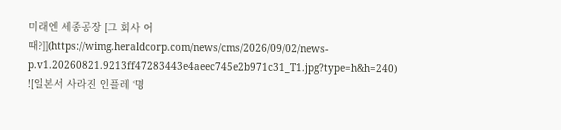미래엔 세종공장 [그 회사 어때?]](https://wimg.heraldcorp.com/news/cms/2026/09/02/news-p.v1.20260821.9213ff47283443e4aeec745e2b971c31_T1.jpg?type=h&h=240)
![일본서 사라진 인플레 ‘명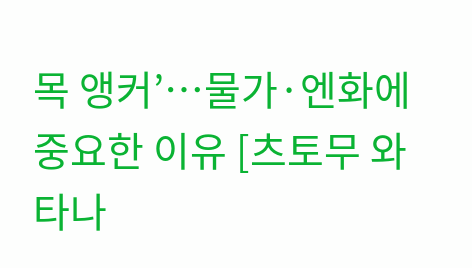목 앵커’…물가·엔화에 중요한 이유 [츠토무 와타나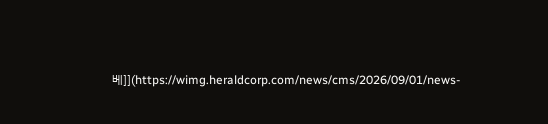베]](https://wimg.heraldcorp.com/news/cms/2026/09/01/news-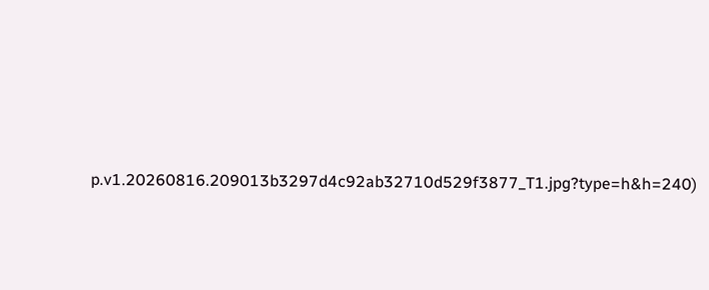p.v1.20260816.209013b3297d4c92ab32710d529f3877_T1.jpg?type=h&h=240)